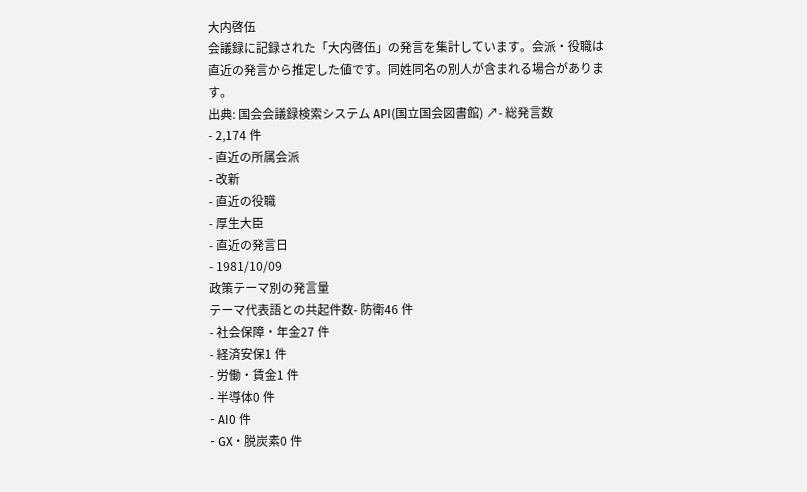大内啓伍
会議録に記録された「大内啓伍」の発言を集計しています。会派・役職は直近の発言から推定した値です。同姓同名の別人が含まれる場合があります。
出典: 国会会議録検索システム API(国立国会図書館) ↗- 総発言数
- 2,174 件
- 直近の所属会派
- 改新
- 直近の役職
- 厚生大臣
- 直近の発言日
- 1981/10/09
政策テーマ別の発言量
テーマ代表語との共起件数- 防衛46 件
- 社会保障・年金27 件
- 経済安保1 件
- 労働・賃金1 件
- 半導体0 件
- AI0 件
- GX・脱炭素0 件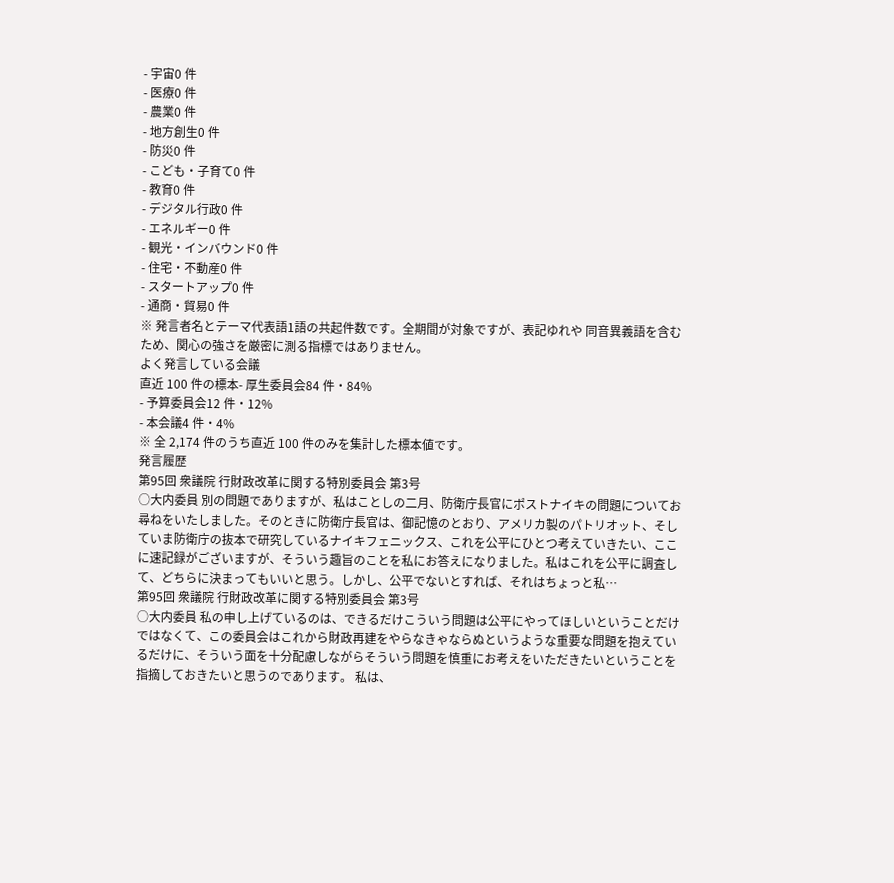- 宇宙0 件
- 医療0 件
- 農業0 件
- 地方創生0 件
- 防災0 件
- こども・子育て0 件
- 教育0 件
- デジタル行政0 件
- エネルギー0 件
- 観光・インバウンド0 件
- 住宅・不動産0 件
- スタートアップ0 件
- 通商・貿易0 件
※ 発言者名とテーマ代表語1語の共起件数です。全期間が対象ですが、表記ゆれや 同音異義語を含むため、関心の強さを厳密に測る指標ではありません。
よく発言している会議
直近 100 件の標本- 厚生委員会84 件・84%
- 予算委員会12 件・12%
- 本会議4 件・4%
※ 全 2,174 件のうち直近 100 件のみを集計した標本値です。
発言履歴
第95回 衆議院 行財政改革に関する特別委員会 第3号
○大内委員 別の問題でありますが、私はことしの二月、防衛庁長官にポストナイキの問題についてお尋ねをいたしました。そのときに防衛庁長官は、御記憶のとおり、アメリカ製のパトリオット、そしていま防衛庁の抜本で研究しているナイキフェニックス、これを公平にひとつ考えていきたい、ここに速記録がございますが、そういう趣旨のことを私にお答えになりました。私はこれを公平に調査して、どちらに決まってもいいと思う。しかし、公平でないとすれば、それはちょっと私…
第95回 衆議院 行財政改革に関する特別委員会 第3号
○大内委員 私の申し上げているのは、できるだけこういう問題は公平にやってほしいということだけではなくて、この委員会はこれから財政再建をやらなきゃならぬというような重要な問題を抱えているだけに、そういう面を十分配慮しながらそういう問題を慎重にお考えをいただきたいということを指摘しておきたいと思うのであります。 私は、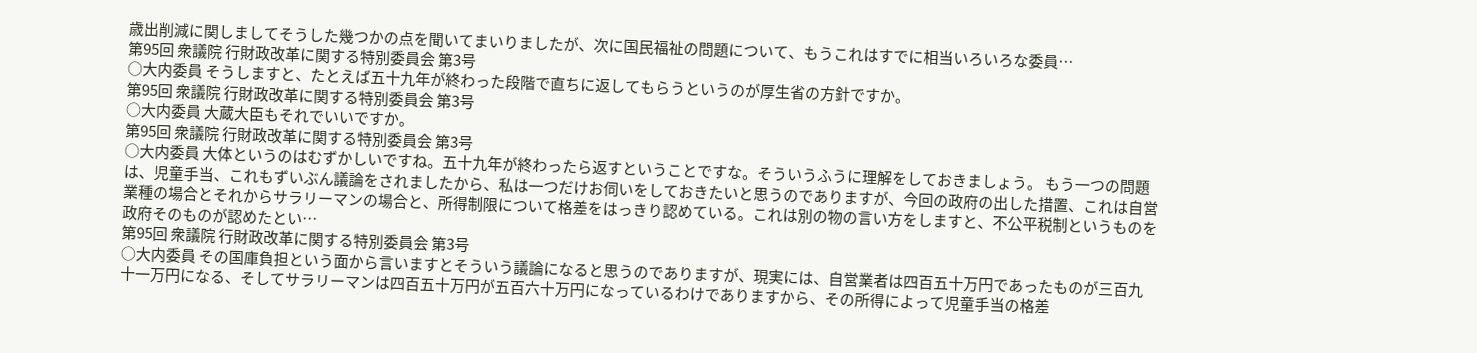歳出削減に関しましてそうした幾つかの点を聞いてまいりましたが、次に国民福祉の問題について、もうこれはすでに相当いろいろな委員…
第95回 衆議院 行財政改革に関する特別委員会 第3号
○大内委員 そうしますと、たとえば五十九年が終わった段階で直ちに返してもらうというのが厚生省の方針ですか。
第95回 衆議院 行財政改革に関する特別委員会 第3号
○大内委員 大蔵大臣もそれでいいですか。
第95回 衆議院 行財政改革に関する特別委員会 第3号
○大内委員 大体というのはむずかしいですね。五十九年が終わったら返すということですな。そういうふうに理解をしておきましょう。 もう一つの問題は、児童手当、これもずいぶん議論をされましたから、私は一つだけお伺いをしておきたいと思うのでありますが、今回の政府の出した措置、これは自営業種の場合とそれからサラリーマンの場合と、所得制限について格差をはっきり認めている。これは別の物の言い方をしますと、不公平税制というものを政府そのものが認めたとい…
第95回 衆議院 行財政改革に関する特別委員会 第3号
○大内委員 その国庫負担という面から言いますとそういう議論になると思うのでありますが、現実には、自営業者は四百五十万円であったものが三百九十一万円になる、そしてサラリーマンは四百五十万円が五百六十万円になっているわけでありますから、その所得によって児童手当の格差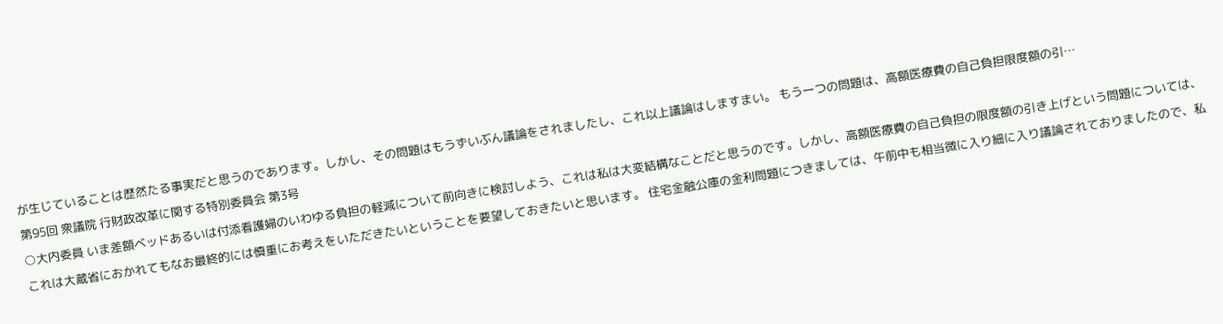が生じていることは歴然たる事実だと思うのであります。しかし、その問題はもうずいぶん議論をされましたし、これ以上議論はしますまい。 もう一つの問題は、高額医療費の自己負担限度額の引…
第95回 衆議院 行財政改革に関する特別委員会 第3号
○大内委員 いま差額ベッドあるいは付添看護婦のいわゆる負担の軽減について前向きに検討しよう、これは私は大変結構なことだと思うのです。しかし、高額医療費の自己負担の限度額の引き上げという問題については、これは大蔵省におかれてもなお最終的には慎重にお考えをいただきたいということを要望しておきたいと思います。 住宅金融公庫の金利問題につきましては、午前中も相当微に入り細に入り議論されておりましたので、私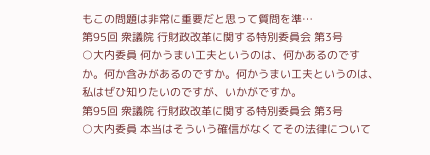もこの問題は非常に重要だと思って質問を準…
第95回 衆議院 行財政改革に関する特別委員会 第3号
○大内委員 何かうまい工夫というのは、何かあるのですか。何か含みがあるのですか。何かうまい工夫というのは、私はぜひ知りたいのですが、いかがですか。
第95回 衆議院 行財政改革に関する特別委員会 第3号
○大内委員 本当はそういう確信がなくてその法律について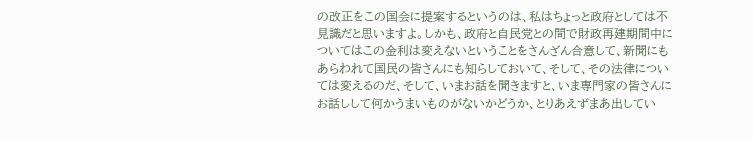の改正をこの国会に提案するというのは、私はちょっと政府としては不見識だと思いますよ。しかも、政府と自民党との間で財政再建期間中についてはこの金利は変えないということをさんざん合意して、新聞にもあらわれて国民の皆さんにも知らしておいて、そして、その法律については変えるのだ、そして、いまお話を聞きますと、いま専門家の皆さんにお話しして何かうまいものがないかどうか、とりあえずまあ出してい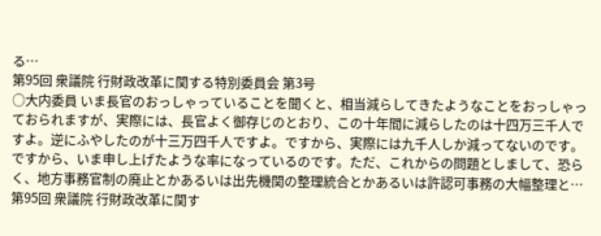る…
第95回 衆議院 行財政改革に関する特別委員会 第3号
○大内委員 いま長官のおっしゃっていることを聞くと、相当減らしてきたようなことをおっしゃっておられますが、実際には、長官よく御存じのとおり、この十年間に減らしたのは十四万三千人ですよ。逆にふやしたのが十三万四千人ですよ。ですから、実際には九千人しか減ってないのです。ですから、いま申し上げたような率になっているのです。ただ、これからの問題としまして、恐らく、地方事務官制の廃止とかあるいは出先機関の整理統合とかあるいは許認可事務の大幅整理と…
第95回 衆議院 行財政改革に関す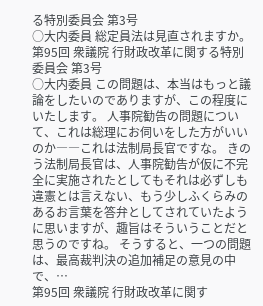る特別委員会 第3号
○大内委員 総定員法は見直されますか。
第95回 衆議院 行財政改革に関する特別委員会 第3号
○大内委員 この問題は、本当はもっと議論をしたいのでありますが、この程度にいたします。 人事院勧告の問題について、これは総理にお伺いをした方がいいのか――これは法制局長官ですな。 きのう法制局長官は、人事院勧告が仮に不完全に実施されたとしてもそれは必ずしも違憲とは言えない、もう少しふくらみのあるお言葉を答弁としてされていたように思いますが、趣旨はそういうことだと思うのですね。 そうすると、一つの問題は、最高裁判決の追加補足の意見の中で、…
第95回 衆議院 行財政改革に関す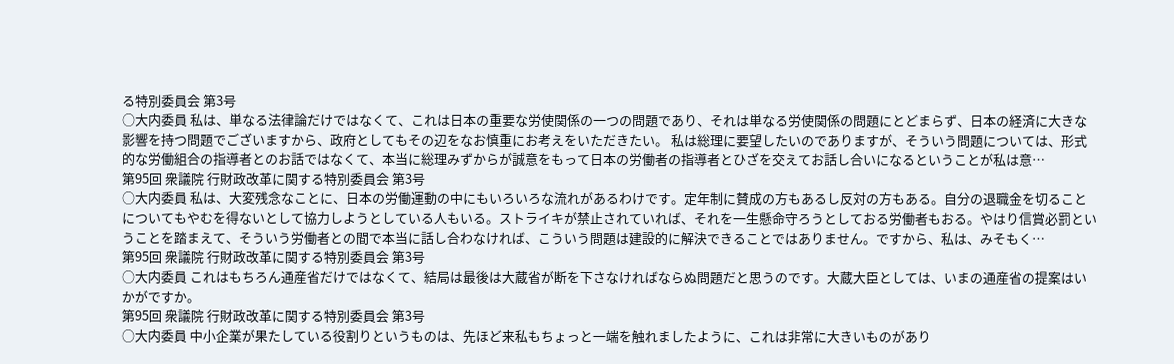る特別委員会 第3号
○大内委員 私は、単なる法律論だけではなくて、これは日本の重要な労使関係の一つの問題であり、それは単なる労使関係の問題にとどまらず、日本の経済に大きな影響を持つ問題でございますから、政府としてもその辺をなお慎重にお考えをいただきたい。 私は総理に要望したいのでありますが、そういう問題については、形式的な労働組合の指導者とのお話ではなくて、本当に総理みずからが誠意をもって日本の労働者の指導者とひざを交えてお話し合いになるということが私は意…
第95回 衆議院 行財政改革に関する特別委員会 第3号
○大内委員 私は、大変残念なことに、日本の労働運動の中にもいろいろな流れがあるわけです。定年制に賛成の方もあるし反対の方もある。自分の退職金を切ることについてもやむを得ないとして協力しようとしている人もいる。ストライキが禁止されていれば、それを一生懸命守ろうとしておる労働者もおる。やはり信賞必罰ということを踏まえて、そういう労働者との間で本当に話し合わなければ、こういう問題は建設的に解決できることではありません。ですから、私は、みそもく…
第95回 衆議院 行財政改革に関する特別委員会 第3号
○大内委員 これはもちろん通産省だけではなくて、結局は最後は大蔵省が断を下さなければならぬ問題だと思うのです。大蔵大臣としては、いまの通産省の提案はいかがですか。
第95回 衆議院 行財政改革に関する特別委員会 第3号
○大内委員 中小企業が果たしている役割りというものは、先ほど来私もちょっと一端を触れましたように、これは非常に大きいものがあり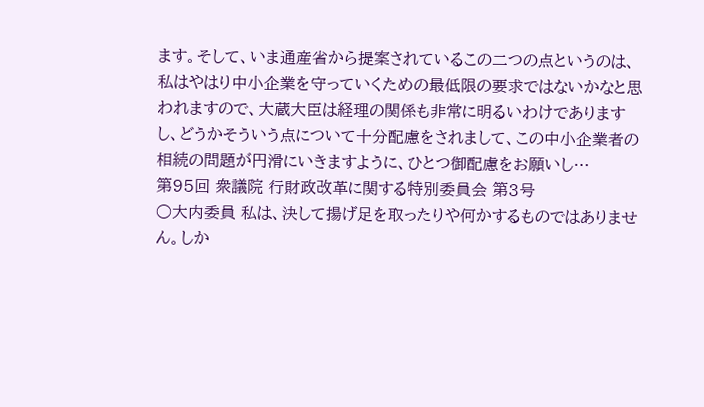ます。そして、いま通産省から提案されているこの二つの点というのは、私はやはり中小企業を守っていくための最低限の要求ではないかなと思われますので、大蔵大臣は経理の関係も非常に明るいわけでありますし、どうかそういう点について十分配慮をされまして、この中小企業者の相続の問題が円滑にいきますように、ひとつ御配慮をお願いし…
第95回 衆議院 行財政改革に関する特別委員会 第3号
○大内委員 私は、決して揚げ足を取ったりや何かするものではありません。しか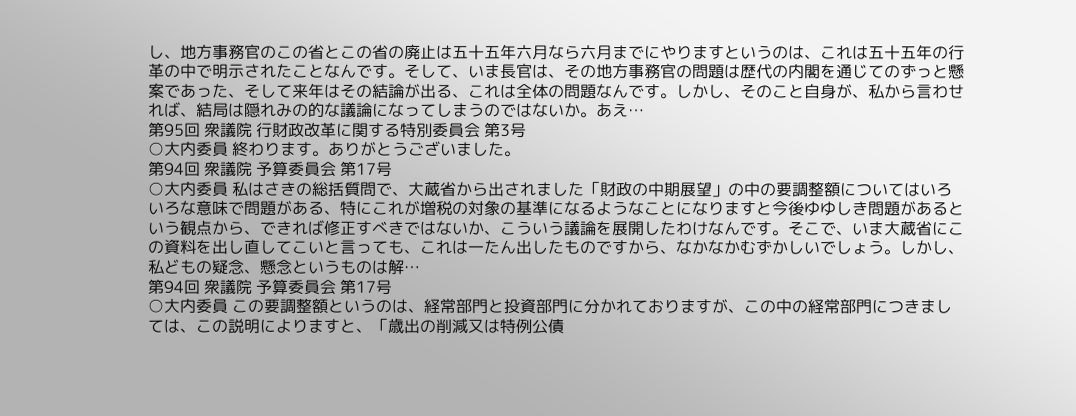し、地方事務官のこの省とこの省の廃止は五十五年六月なら六月までにやりますというのは、これは五十五年の行革の中で明示されたことなんです。そして、いま長官は、その地方事務官の問題は歴代の内閣を通じてのずっと懸案であった、そして来年はその結論が出る、これは全体の問題なんです。しかし、そのこと自身が、私から言わせれば、結局は隠れみの的な議論になってしまうのではないか。あえ…
第95回 衆議院 行財政改革に関する特別委員会 第3号
○大内委員 終わります。ありがとうございました。
第94回 衆議院 予算委員会 第17号
○大内委員 私はさきの総括質問で、大蔵省から出されました「財政の中期展望」の中の要調整額についてはいろいろな意味で問題がある、特にこれが増税の対象の基準になるようなことになりますと今後ゆゆしき問題があるという観点から、できれば修正すべきではないか、こういう議論を展開したわけなんです。そこで、いま大蔵省にこの資料を出し直してこいと言っても、これは一たん出したものですから、なかなかむずかしいでしょう。しかし、私どもの疑念、懸念というものは解…
第94回 衆議院 予算委員会 第17号
○大内委員 この要調整額というのは、経常部門と投資部門に分かれておりますが、この中の経常部門につきましては、この説明によりますと、「歳出の削減又は特例公債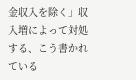金収入を除く」収入増によって対処する、こう書かれている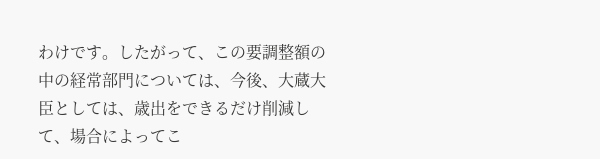わけです。したがって、この要調整額の中の経常部門については、今後、大蔵大臣としては、歳出をできるだけ削減して、場合によってこ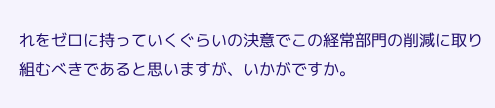れをゼロに持っていくぐらいの決意でこの経常部門の削減に取り組むべきであると思いますが、いかがですか。